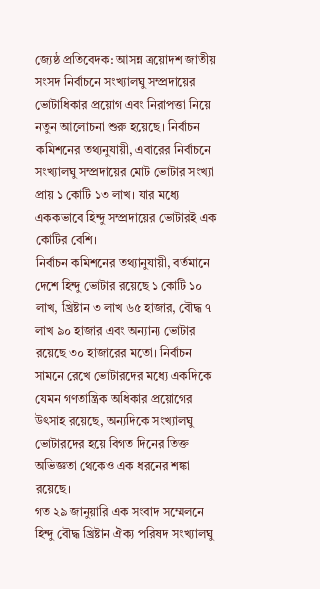জ্যেষ্ঠ প্রতিবেদক: আসন্ন ত্রয়োদশ জাতীয় সংসদ নির্বাচনে সংখ্যালঘু সম্প্রদায়ের ভোটাধিকার প্রয়োগ এবং নিরাপত্তা নিয়ে নতুন আলোচনা শুরু হয়েছে। নির্বাচন কমিশনের তথ্যনুযায়ী, এবারের নির্বাচনে সংখ্যালঘু সম্প্রদায়ের মোট ভোটার সংখ্যা প্রায় ১ কোটি ১৩ লাখ। যার মধ্যে এককভাবে হিন্দু সম্প্রদায়ের ভোটারই এক কোটির বেশি।
নির্বাচন কমিশনের তথ্যানুযায়ী, বর্তমানে দেশে হিন্দু ভোটার রয়েছে ১ কোটি ১০ লাখ, খ্রিষ্টান ৩ লাখ ৬৫ হাজার, বৌদ্ধ ৭ লাখ ৯০ হাজার এবং অন্যান্য ভোটার রয়েছে ৩০ হাজারের মতো। নির্বাচন সামনে রেখে ভোটারদের মধ্যে একদিকে যেমন গণতান্ত্রিক অধিকার প্রয়োগের উৎসাহ রয়েছে, অন্যদিকে সংখ্যালঘু ভোটারদের হয়ে বিগত দিনের তিক্ত অভিজ্ঞতা থেকেও এক ধরনের শঙ্কা রয়েছে।
গত ২৯ জানুয়ারি এক সংবাদ সম্মেলনে হিন্দু বৌদ্ধ খ্রিষ্টান ঐক্য পরিষদ সংখ্যালঘু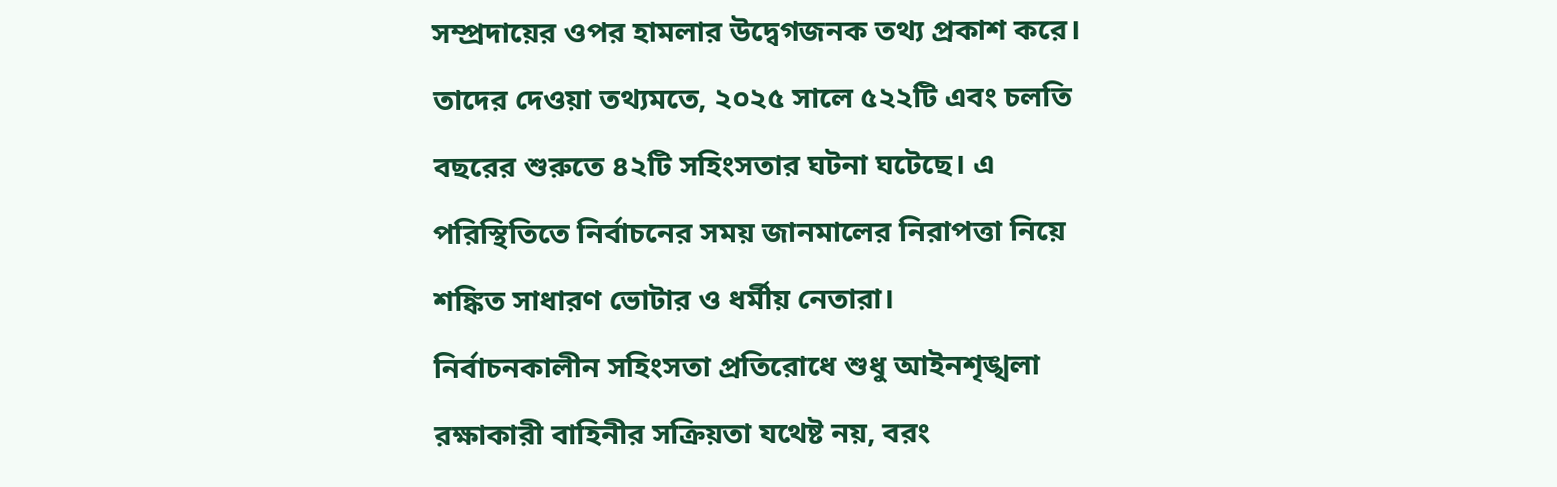সম্প্রদায়ের ওপর হামলার উদ্বেগজনক তথ্য প্রকাশ করে। তাদের দেওয়া তথ্যমতে, ২০২৫ সালে ৫২২টি এবং চলতি বছরের শুরুতে ৪২টি সহিংসতার ঘটনা ঘটেছে। এ পরিস্থিতিতে নির্বাচনের সময় জানমালের নিরাপত্তা নিয়ে শঙ্কিত সাধারণ ভোটার ও ধর্মীয় নেতারা।
নির্বাচনকালীন সহিংসতা প্রতিরোধে শুধু আইনশৃঙ্খলা রক্ষাকারী বাহিনীর সক্রিয়তা যথেষ্ট নয়, বরং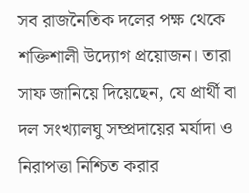সব রাজনৈতিক দলের পক্ষ থেকে শক্তিশালী উদ্যোগ প্রয়োজন। তারা সাফ জানিয়ে দিয়েছেন, যে প্রার্থী বা দল সংখ্যালঘু সম্প্রদায়ের মর্যাদা ও নিরাপত্তা নিশ্চিত করার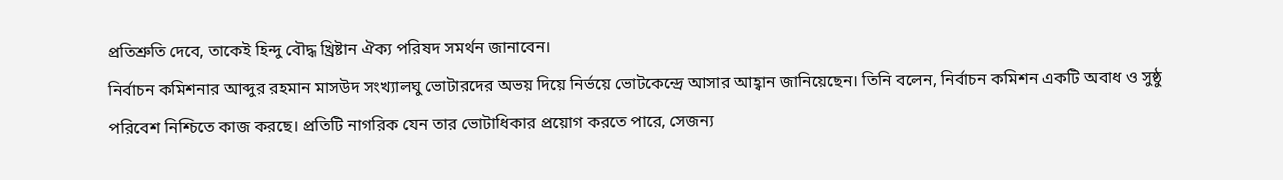প্রতিশ্রুতি দেবে, তাকেই হিন্দু বৌদ্ধ খ্রিষ্টান ঐক্য পরিষদ সমর্থন জানাবেন।
নির্বাচন কমিশনার আব্দুর রহমান মাসউদ সংখ্যালঘু ভোটারদের অভয় দিয়ে নির্ভয়ে ভোটকেন্দ্রে আসার আহ্বান জানিয়েছেন। তিনি বলেন, নির্বাচন কমিশন একটি অবাধ ও সুষ্ঠু পরিবেশ নিশ্চিতে কাজ করছে। প্রতিটি নাগরিক যেন তার ভোটাধিকার প্রয়োগ করতে পারে, সেজন্য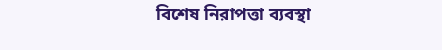বিশেষ নিরাপত্তা ব্যবস্থা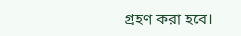গ্রহণ করা হবে।